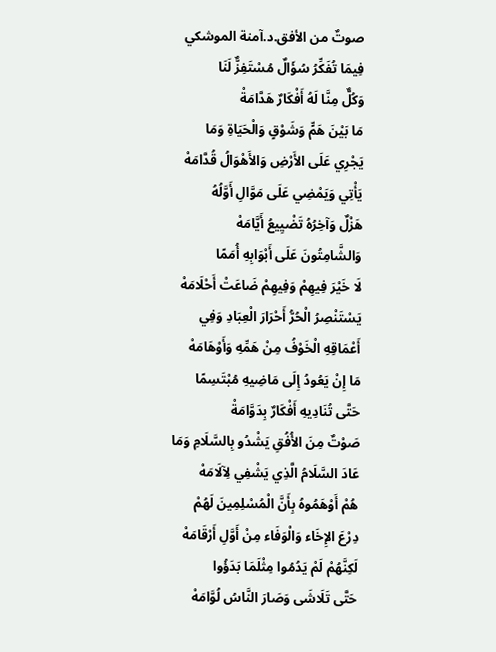صوتٌ من الأفق.د.آمنة الموشكي
فِيمَا تُفَكِّرُ سُؤَالٌ مُسْتَفِزٌّ لَنَا
وَكُلٌّ مِنَّا لَهُ أَفْكَارٌ هَدَّامَةْ
مَا بَيْنَ هَمٍّ وَشَوْقٍ وَالْحَيَاةِ وَمَا
يَجْرِي عَلَى الأَرْضِ وَالأَهْوَالُ قُدَّامَهْ
يَأْتِي وَيَمْضِي عَلَى مَوَّالِ أَوَّلُهُ
هَزْلٌ وَآخِرُهُ تَضْيِيعُ أَيَّامَهْ
وَالشَّامِتُونَ عَلَى أَبْوَابِهِ أُمَمًا
لَا خَيْرَ فِيهِمْ وَفِيهِمْ ضَاعَتْ أَحْلَامَهْ
يَسْتَنْصِرُ الْحُرُّ أَحْرَارَ الْعِبَادِ وَفِي
أَعْمَاقِهِ الْخَوْفُ مِنْ هَمِّهِ وَأَوْهَامَهْ
مَا إِنْ يَعُودُ إِلَى مَاضِيهِ مُبْتَسِمًا
حَتَّى تُنَادِيهِ أَفْكَارٌ بِدَوَّامَةْ
صَوْتٌ مِنَ الأُفُقِ يَشْدُو بِالسَّلَامِ وَمَا
عَادَ السَّلَامُ الَّذِي يَشْفِي لِآلَامَهْ
هُمْ أَوْهَمُوهُ بِأَنَّ الْمُسْلِمِينَ لَهُمْ
دِرْعَ الإِخَاء وَالْوَفَاء مِنْ أَوَّلِ أَرْقَامَهْ
لَكِنَّهُمْ لَمْ يَدُمُوا مِثْلَمَا بَدَؤُوا
حَتَّى تَلَاشَى وَصَارَ النَّاسُ لُوَّامَهْ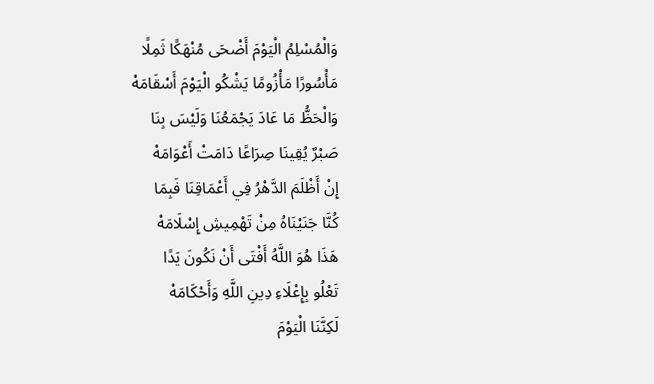وَالْمُسْلِمُ الْيَوْمَ أَضْحَى مُنْهَكًا ثَمِلًا
مَأْسُورًا مَأْزُومًا يَشْكُو الْيَوْمَ أَسْقَامَهْ
وَالْحَظُّ مَا عَادَ يَجْمَعُنَا وَلَيْسَ بِنَا
صَبْرٌ يُقِينَا صِرَاعًا دَامَتْ أَعْوَامَهْ
إِنْ أَظْلَمَ الدَّهْرُ فِي أَعْمَاقِنَا فَبِمَا
كُنَّا جَنَيْنَاهُ مِنْ تَهْمِيشِ إِسْلَامَهْ
هَذَا هُوَ اللَّهُ أَفْتَى أَنْ نَكُونَ يَدًا
تَعْلُو بِإِعْلَاءِ دِينِ اللَّهِ وَأَحْكَامَهْ
لَكِنَّنَا الْيَوْمَ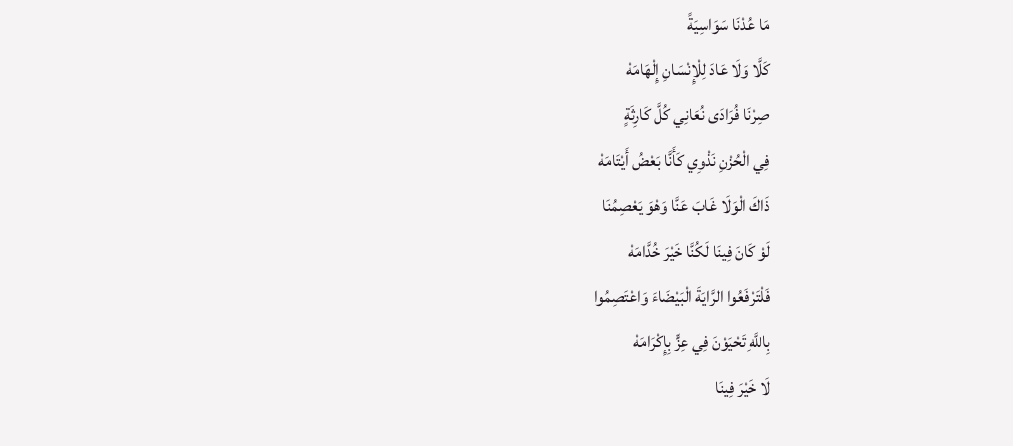مَا عُدْنَا سَوَاسِيَةً
كَلَّا وَلَا عَادَ لِلْإِنْسَانِ إِلْهَامَهْ
صِرْنَا فُرَادَى نُعَانِي كُلَّ كَارِثَةٍ
فِي الْحُزْنِ نَذْوِي كَأَنَّا بَعْضُ أَيْتَامَهْ
ذَاكَ الْوَلَا غَابَ عَنَّا وَهْوَ يَعْصِمُنَا
لَوْ كَانَ فِينَا لَكُنَّا خَيْرَ خُدَّامَهْ
فَلْتَرْفَعُوا الرَّايَةَ الْبَيْضَاءَ وَاعْتَصِمُوا
بِاللَّهِ تَحْيَوْنَ فِي عِزٍّ بِإِكْرَامَهْ
لَا خَيْرَ فِينَا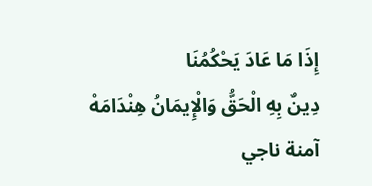إِذَا مَا عَادَ يَحْكُمُنَا
دِينٌ بِهِ الْحَقُّ وَالْإِيمَانُ هِنْدَامَهْ
آمنة ناجي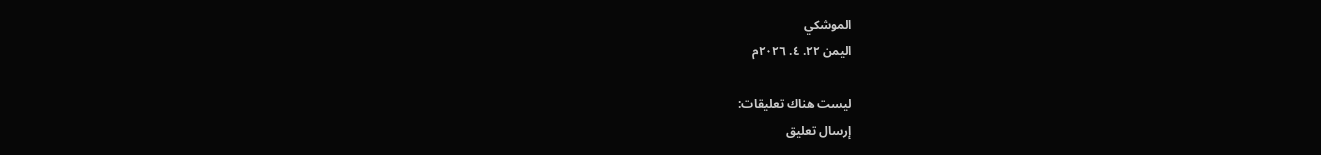الموشكي
اليمن ٢٢. ٤. ٢٠٢٦م

ليست هناك تعليقات:
إرسال تعليق